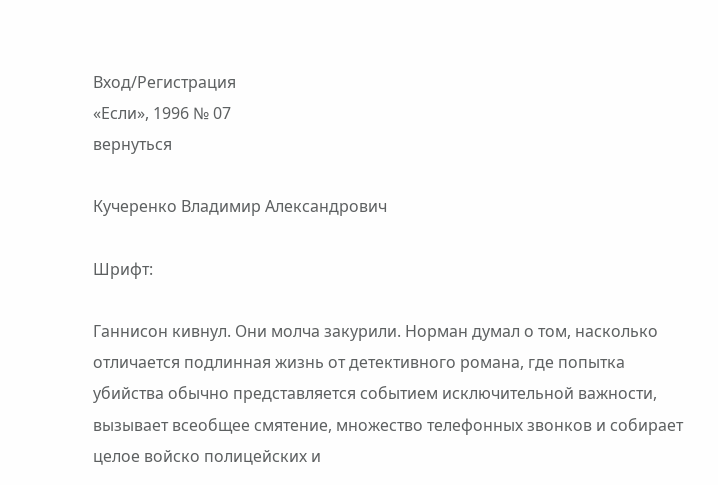Вход/Регистрация
«Если», 1996 № 07
вернуться

Кучеренко Владимир Александрович

Шрифт:

Ганнисон кивнул. Они молча закурили. Норман думал о том, насколько отличается подлинная жизнь от детективного романа, где попытка убийства обычно представляется событием исключительной важности, вызывает всеобщее смятение, множество телефонных звонков и собирает целое войско полицейских и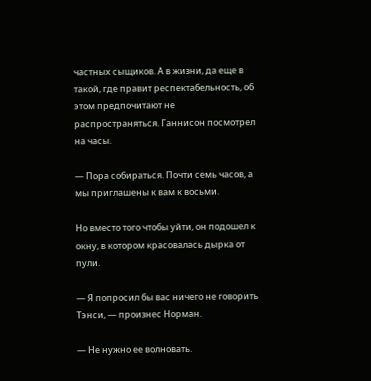частных сыщиков. А в жизни, да еще в такой, где правит респектабельность, об этом предпочитают не распространяться. Ганнисон посмотрел на часы.

— Пора собираться. Почти семь часов, а мы приглашены к вам к восьми.

Но вместо того чтобы уйти, он подошел к окну, в котором красовалась дырка от пули.

— Я попросил бы вас ничего не говорить Тэнси, — произнес Норман.

— Не нужно ее волновать.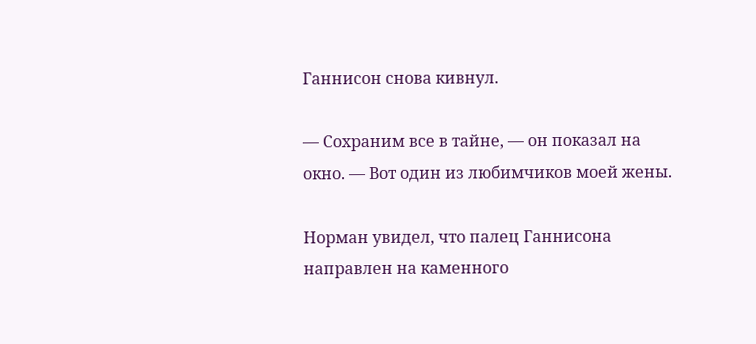Ганнисон снова кивнул.

— Сохраним все в тайне, — он показал на окно. — Вот один из любимчиков моей жены.

Норман увидел, что палец Ганнисона направлен на каменного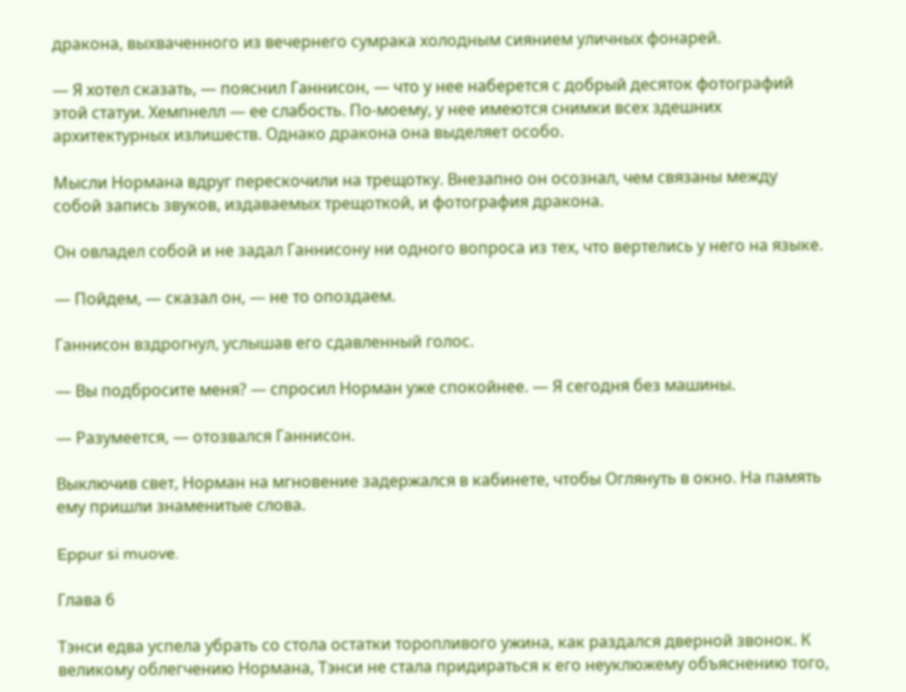дракона, выхваченного из вечернего сумрака холодным сиянием уличных фонарей.

— Я хотел сказать, — пояснил Ганнисон, — что у нее наберется с добрый десяток фотографий этой статуи. Хемпнелл — ее слабость. По-моему, у нее имеются снимки всех здешних архитектурных излишеств. Однако дракона она выделяет особо.

Мысли Нормана вдруг перескочили на трещотку. Внезапно он осознал, чем связаны между собой запись звуков, издаваемых трещоткой, и фотография дракона.

Он овладел собой и не задал Ганнисону ни одного вопроса из тех, что вертелись у него на языке.

— Пойдем, — сказал он, — не то опоздаем.

Ганнисон вздрогнул, услышав его сдавленный голос.

— Вы подбросите меня? — спросил Норман уже спокойнее. — Я сегодня без машины.

— Разумеется, — отозвался Ганнисон.

Выключив свет, Норман на мгновение задержался в кабинете, чтобы Оглянуть в окно. На память ему пришли знаменитые слова.

Eppur si muove.

Глава 6

Тэнси едва успела убрать со стола остатки торопливого ужина, как раздался дверной звонок. К великому облегчению Нормана, Тэнси не стала придираться к его неуклюжему объяснению того,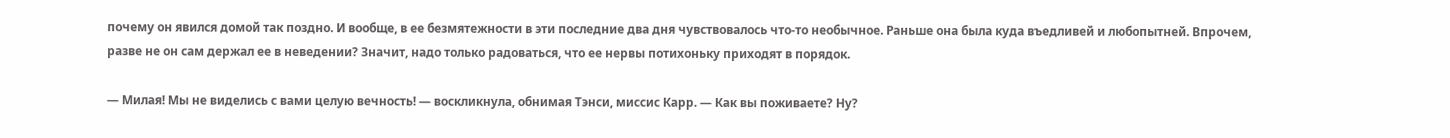почему он явился домой так поздно. И вообще, в ее безмятежности в эти последние два дня чувствовалось что-то необычное. Раньше она была куда въедливей и любопытней. Впрочем, разве не он сам держал ее в неведении? Значит, надо только радоваться, что ее нервы потихоньку приходят в порядок.

— Милая! Мы не виделись с вами целую вечность! — воскликнула, обнимая Тэнси, миссис Карр. — Как вы поживаете? Ну?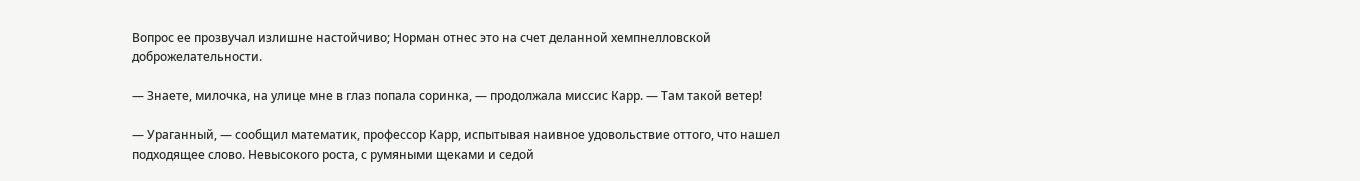Вопрос ее прозвучал излишне настойчиво; Норман отнес это на счет деланной хемпнелловской доброжелательности.

— Знаете, милочка, на улице мне в глаз попала соринка, — продолжала миссис Карр. — Там такой ветер!

— Ураганный, — сообщил математик, профессор Карр, испытывая наивное удовольствие оттого, что нашел подходящее слово. Невысокого роста, с румяными щеками и седой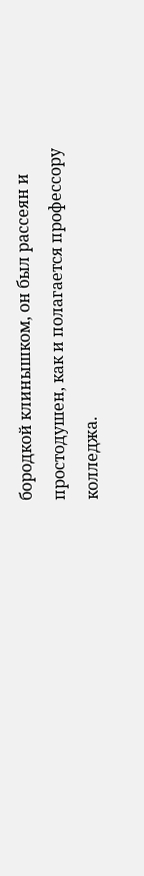бородкой клинышком, он был рассеян и простодушен, как и полагается профессору колледжа.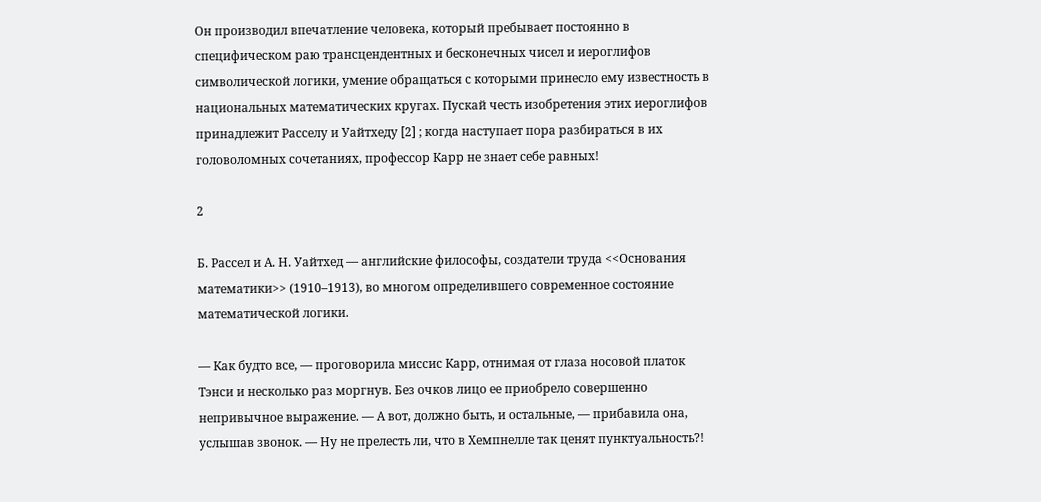Он производил впечатление человека, который пребывает постоянно в специфическом раю трансцендентных и бесконечных чисел и иероглифов символической логики, умение обращаться с которыми принесло ему известность в национальных математических кругах. Пускай честь изобретения этих иероглифов принадлежит Расселу и Уайтхеду [2] ; когда наступает пора разбираться в их головоломных сочетаниях, профессор Карр не знает себе равных!

2

Б. Рассел и А. Н. Уайтхед — английские философы, создатели труда <<Основания математики>> (1910–1913), во многом определившего современное состояние математической логики.

— Как будто все, — проговорила миссис Карр, отнимая от глаза носовой платок Тэнси и несколько раз моргнув. Без очков лицо ее приобрело совершенно непривычное выражение. — А вот, должно быть, и остальные, — прибавила она, услышав звонок. — Ну не прелесть ли, что в Хемпнелле так ценят пунктуальность?!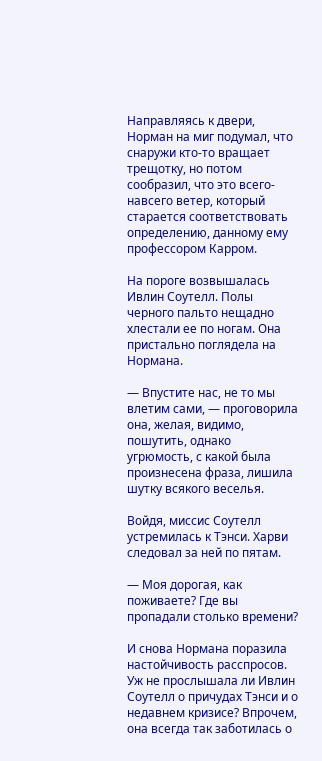Направляясь к двери, Норман на миг подумал, что снаружи кто-то вращает трещотку, но потом сообразил, что это всего-навсего ветер, который старается соответствовать определению, данному ему профессором Карром.

На пороге возвышалась Ивлин Соутелл. Полы черного пальто нещадно хлестали ее по ногам. Она пристально поглядела на Нормана.

— Впустите нас, не то мы влетим сами, — проговорила она, желая, видимо, пошутить, однако угрюмость, с какой была произнесена фраза, лишила шутку всякого веселья.

Войдя, миссис Соутелл устремилась к Тэнси. Харви следовал за ней по пятам.

— Моя дорогая, как поживаете? Где вы пропадали столько времени?

И снова Нормана поразила настойчивость расспросов. Уж не прослышала ли Ивлин Соутелл о причудах Тэнси и о недавнем кризисе? Впрочем, она всегда так заботилась о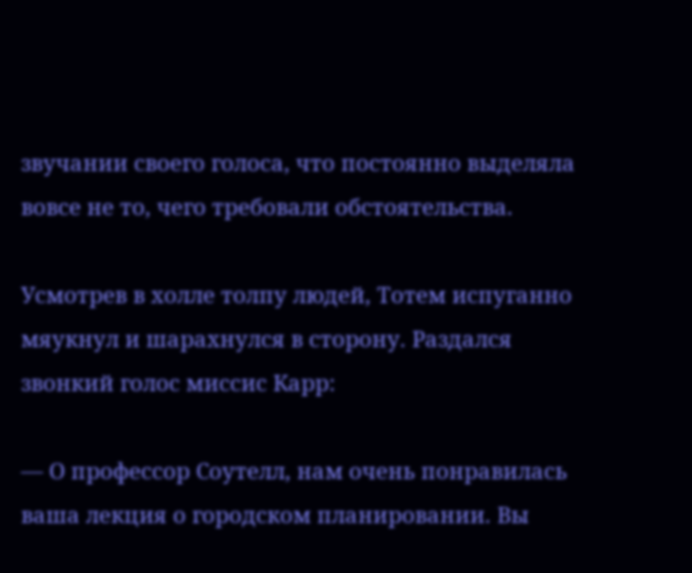звучании своего голоса, что постоянно выделяла вовсе не то, чего требовали обстоятельства.

Усмотрев в холле толпу людей, Тотем испуганно мяукнул и шарахнулся в сторону. Раздался звонкий голос миссис Карр:

— О профессор Соутелл, нам очень понравилась ваша лекция о городском планировании. Вы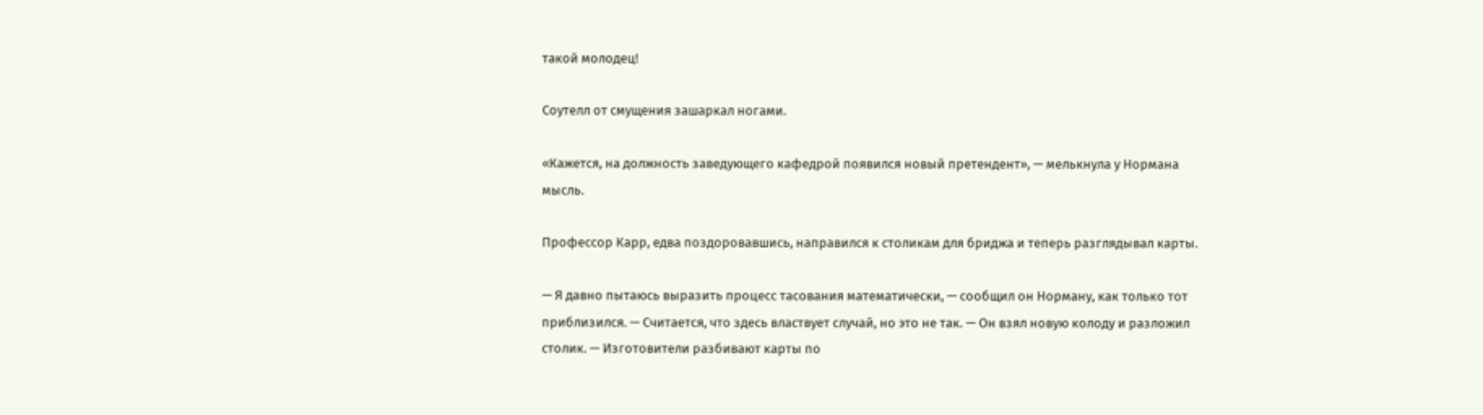такой молодец!

Соутелл от смущения зашаркал ногами.

«Кажется, на должность заведующего кафедрой появился новый претендент», — мелькнула у Нормана мысль.

Профессор Карр, едва поздоровавшись, направился к столикам для бриджа и теперь разглядывал карты.

— Я давно пытаюсь выразить процесс тасования математически, — сообщил он Норману, как только тот приблизился. — Считается, что здесь властвует случай, но это не так. — Он взял новую колоду и разложил столик. — Изготовители разбивают карты по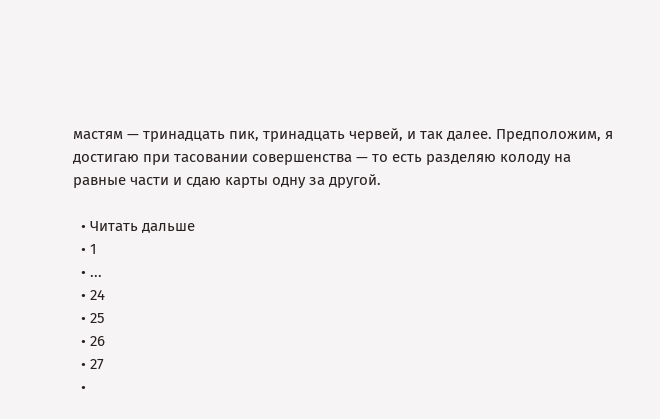мастям — тринадцать пик, тринадцать червей, и так далее. Предположим, я достигаю при тасовании совершенства — то есть разделяю колоду на равные части и сдаю карты одну за другой.

  • Читать дальше
  • 1
  • ...
  • 24
  • 25
  • 26
  • 27
  •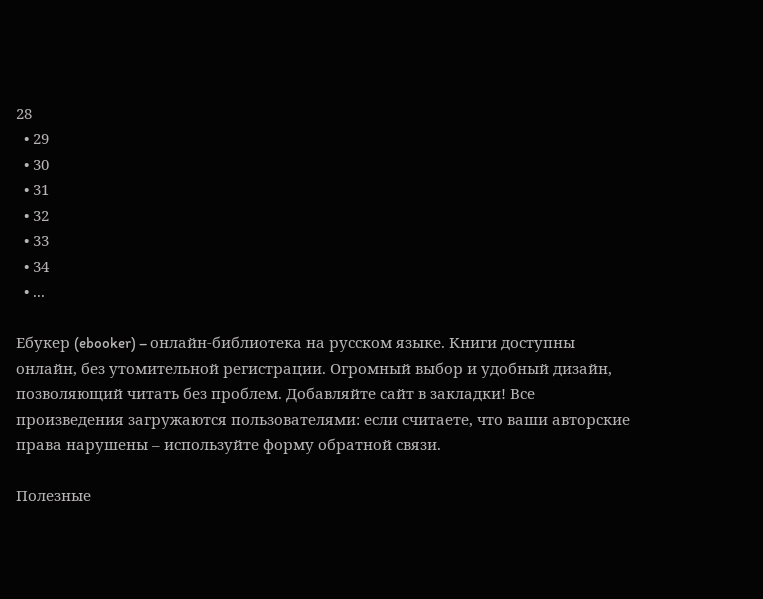28
  • 29
  • 30
  • 31
  • 32
  • 33
  • 34
  • ...

Ебукер (ebooker) – онлайн-библиотека на русском языке. Книги доступны онлайн, без утомительной регистрации. Огромный выбор и удобный дизайн, позволяющий читать без проблем. Добавляйте сайт в закладки! Все произведения загружаются пользователями: если считаете, что ваши авторские права нарушены – используйте форму обратной связи.

Полезные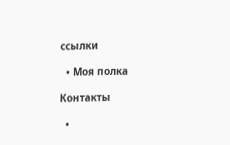ссылки

  • Моя полка

Контакты

  •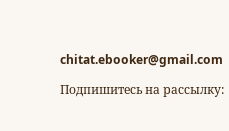chitat.ebooker@gmail.com

Подпишитесь на рассылку: